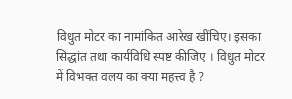विधुत मोटर का नामांकित आरेख खींचिए। इसका सिद्धांत तथा कार्यविधि स्पष्ट कीजिए । विधुत मोटर में विभक्त वलय का क्या महत्त्व है ?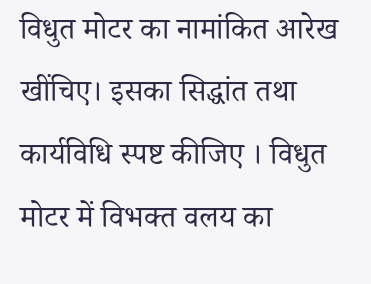विधुत मोटर का नामांकित आरेख खींचिए। इसका सिद्धांत तथा कार्यविधि स्पष्ट कीजिए । विधुत मोटर में विभक्त वलय का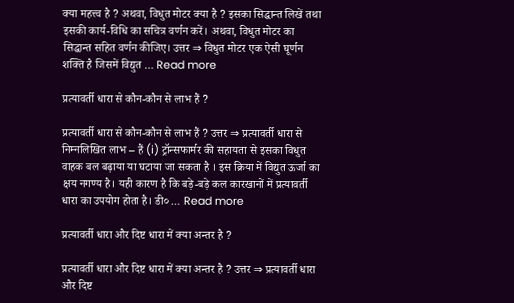क्या महत्त्व है ? अथवा, विधुत मोटर क्या है ? इसका सिद्धान्त लिखें तथा इसकी कार्य-विधि का सचित्र वर्णन करें। अथवा, विधुत मोटर का सिद्धान्त सहित वर्णन कीजिए। उत्तर ⇒ विधुत मोटर एक ऐसी घूर्णन शक्ति है जिसमें विद्युत … Read more

प्रत्यावर्ती धारा से कौन-कौन से लाभ हैं ?

प्रत्यावर्ती धारा से कौन-कौन से लाभ हैं ? उत्तर ⇒ प्रत्यावर्ती धारा से निम्नलिखित लाभ – हैं (i) ट्रॉन्सफार्मर की सहायता से इसका विधुत वाहक बल बढ़ाया या घटाया जा सकता है । इस क्रिया में विद्युत ऊर्जा का क्षय नगण्य है। यही कारण है कि बड़े-बड़े कल कारखानों में प्रत्यावर्ती धारा का उपयोग होता है। डी० … Read more

प्रत्यावर्ती धारा और दिष्ट धारा में क्या अन्तर है ?

प्रत्यावर्ती धारा और दिष्ट धारा में क्या अन्तर है ? उत्तर ⇒ प्रत्यावर्ती धारा और दिष्ट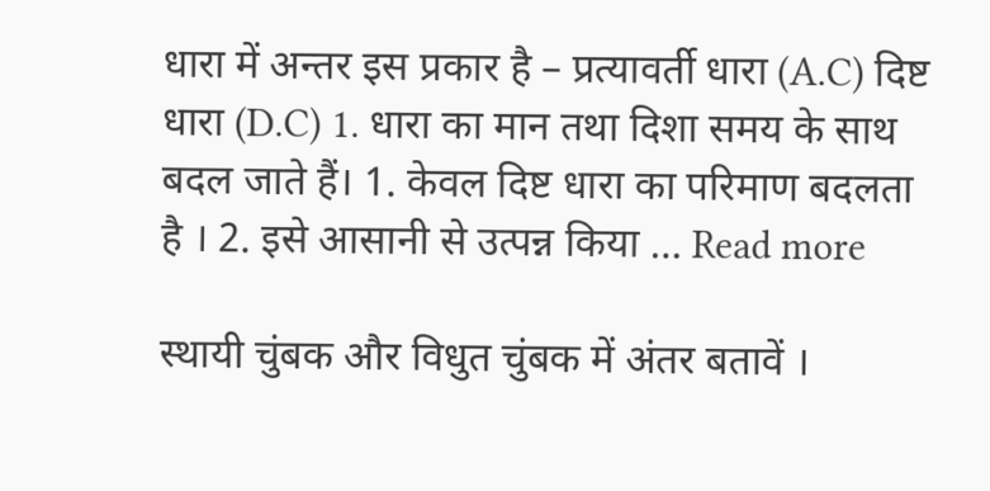धारा में अन्तर इस प्रकार है – प्रत्यावर्ती धारा (A.C) दिष्ट धारा (D.C) 1. धारा का मान तथा दिशा समय के साथ बदल जाते हैं। 1. केवल दिष्ट धारा का परिमाण बदलता है । 2. इसे आसानी से उत्पन्न किया … Read more

स्थायी चुंबक और विधुत चुंबक में अंतर बतावें ।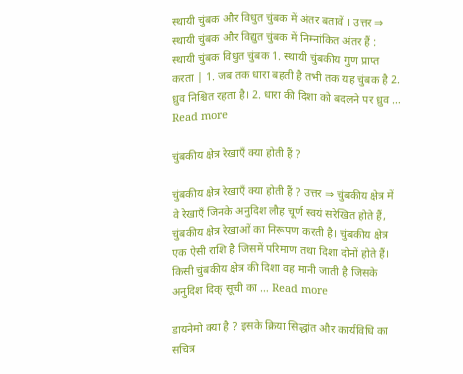स्थायी चुंबक और विधुत चुंबक में अंतर बतावें । उत्तर ⇒ स्थायी चुंबक और विद्युत चुंबक में निम्नांकित अंतर हैं : स्थायी चुंबक विधुत चुंबक 1. स्थायी चुंबकीय गुण प्राप्त करता | 1. जब तक धारा बहती है तभी तक यह चुंबक है 2. ध्रुव निश्चित रहता है। 2. धारा की दिशा को बदलने पर ध्रुव … Read more

चुंबकीय क्षेत्र रेखाएँ क्या होती हैं ?

चुंबकीय क्षेत्र रेखाएँ क्या होती हैं ? उत्तर ⇒ चुंबकीय क्षेत्र में वे रेखाएँ जिनके अनुदिश लौह चूर्ण स्वयं सरेखित होते हैं, चुंबकीय क्षेत्र रेखाओं का निरूपण करती है। चुंबकीय क्षेत्र एक ऐसी राशि है जिसमें परिमाण तथा दिशा दोनों होते हैं। किसी चुंबकीय क्षेत्र की दिशा वह मानी जाती है जिसके अनुदिश दिक् सूची का … Read more

डायनेमो क्या है ? इसके क्रिया सिद्धांत और कार्यविधि का सचित्र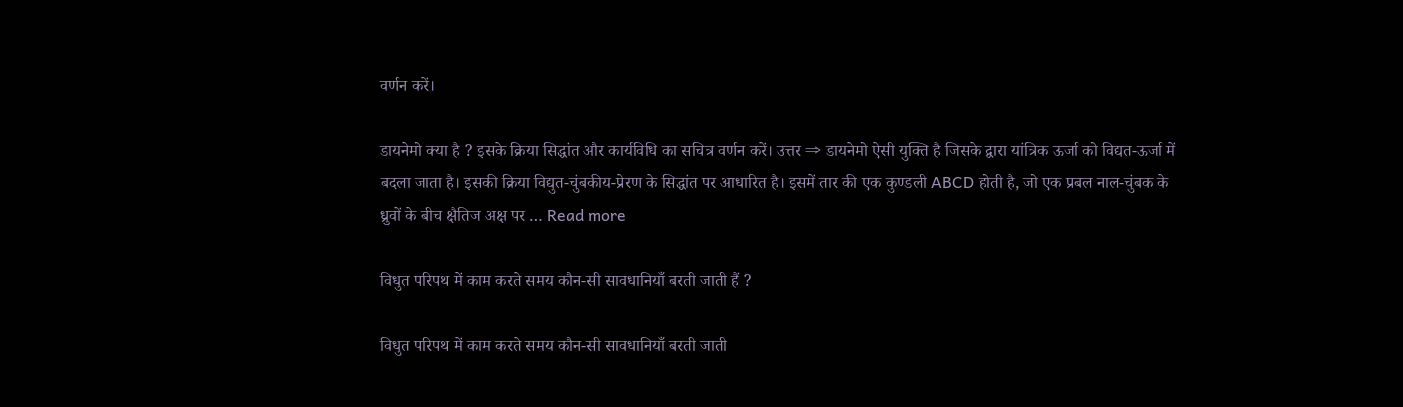वर्णन करें।

डायनेमो क्या है ? इसके क्रिया सिद्धांत और कार्यविधि का सचित्र वर्णन करें। उत्तर ⇒ डायनेमो ऐसी युक्ति है जिसके द्वारा यांत्रिक ऊर्जा को विद्यत-ऊर्जा में बदला जाता है। इसकी क्रिया विद्युत-चुंबकीय-प्रेरण के सिद्धांत पर आधारित है। इसमें तार की एक कुण्डली ABCD होती है, जो एक प्रबल नाल-चुंबक के ध्रुवों के बीच क्षैतिज अक्ष पर … Read more

विधुत परिपथ में काम करते समय कौन-सी सावधानियाँ बरती जाती हैं ?

विधुत परिपथ में काम करते समय कौन-सी सावधानियाँ बरती जाती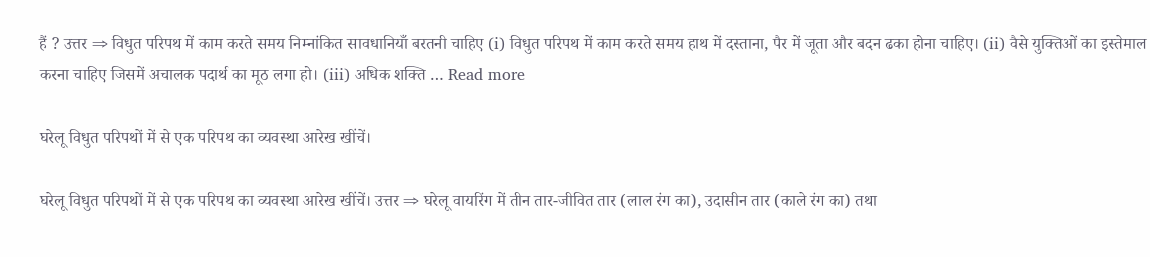हैं ? उत्तर ⇒ विधुत परिपथ में काम करते समय निम्नांकित सावधानियाँ बरतनी चाहिए (i) विधुत परिपथ में काम करते समय हाथ में दस्ताना, पैर में जूता और बदन ढका होना चाहिए। (ii) वैसे युक्तिओं का इस्तेमाल करना चाहिए जिसमें अचालक पदार्थ का मूठ लगा हो। (iii) अधिक शक्ति … Read more

घरेलू विधुत परिपथों में से एक परिपथ का व्यवस्था आरेख खींचें।

घरेलू विधुत परिपथों में से एक परिपथ का व्यवस्था आरेख खींचें। उत्तर ⇒ घरेलू वायरिंग में तीन तार-जीवित तार (लाल रंग का), उदासीन तार (काले रंग का) तथा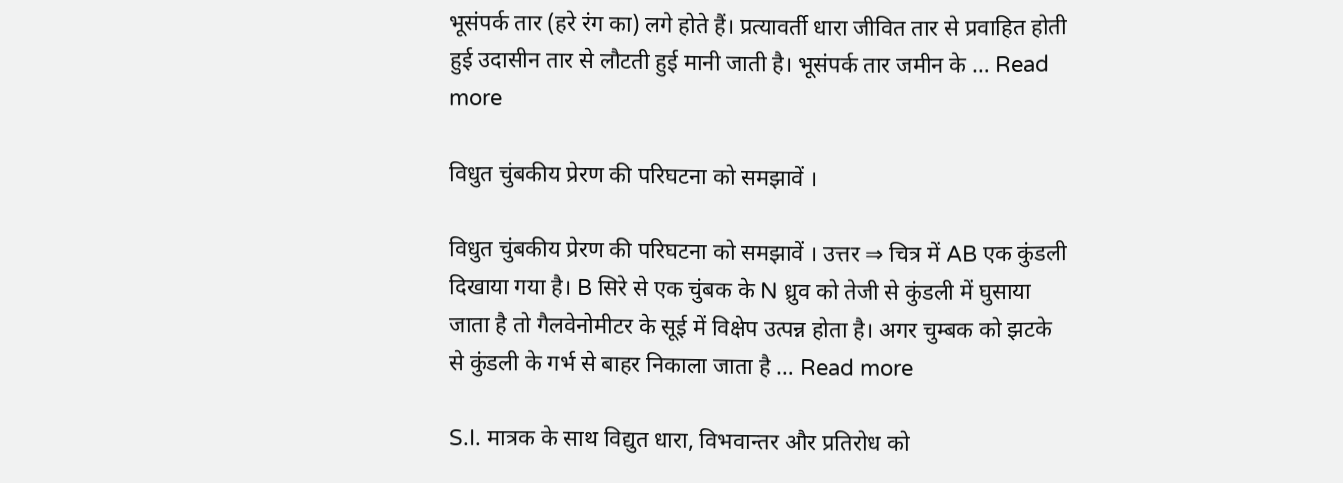भूसंपर्क तार (हरे रंग का) लगे होते हैं। प्रत्यावर्ती धारा जीवित तार से प्रवाहित होती हुई उदासीन तार से लौटती हुई मानी जाती है। भूसंपर्क तार जमीन के … Read more

विधुत चुंबकीय प्रेरण की परिघटना को समझावें ।

विधुत चुंबकीय प्रेरण की परिघटना को समझावें । उत्तर ⇒ चित्र में AB एक कुंडली दिखाया गया है। B सिरे से एक चुंबक के N ध्रुव को तेजी से कुंडली में घुसाया जाता है तो गैलवेनोमीटर के सूई में विक्षेप उत्पन्न होता है। अगर चुम्बक को झटके से कुंडली के गर्भ से बाहर निकाला जाता है … Read more

S.I. मात्रक के साथ विद्युत धारा, विभवान्तर और प्रतिरोध को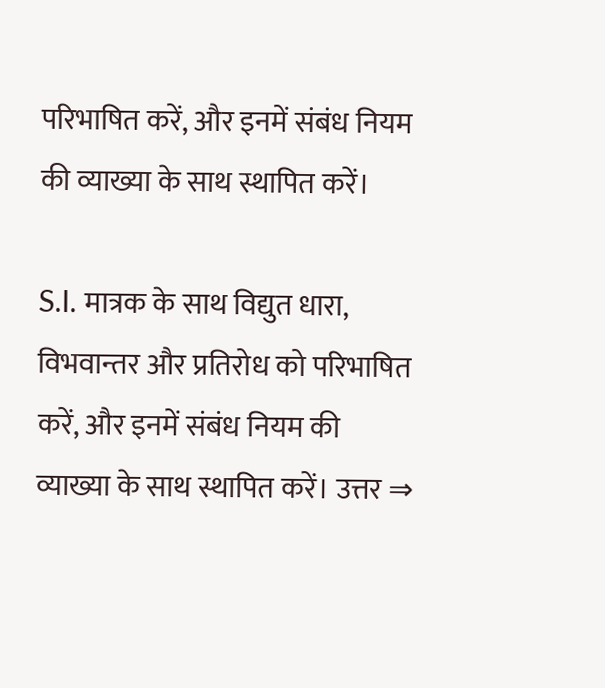परिभाषित करें, और इनमें संबंध नियम की व्याख्या के साथ स्थापित करें।

S.I. मात्रक के साथ विद्युत धारा, विभवान्तर और प्रतिरोध को परिभाषित करें, और इनमें संबंध नियम की व्याख्या के साथ स्थापित करें। उत्तर ⇒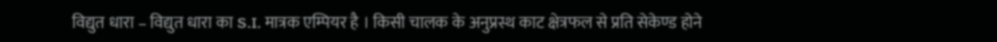विद्युत धारा – विद्युत धारा का S.I. मात्रक एम्पियर है । किसी चालक के अनुप्रस्थ काट क्षेत्रफल से प्रति सेकेण्ड होने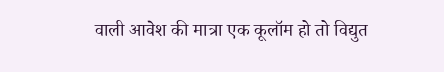वाली आवेश की मात्रा एक कूलॉम हो तो विद्युत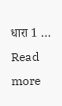धारा 1 … Read more